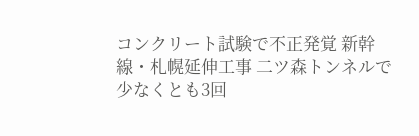コンクリート試験で不正発覚 新幹線・札幌延伸工事 二ツ森トンネルで少なくとも3回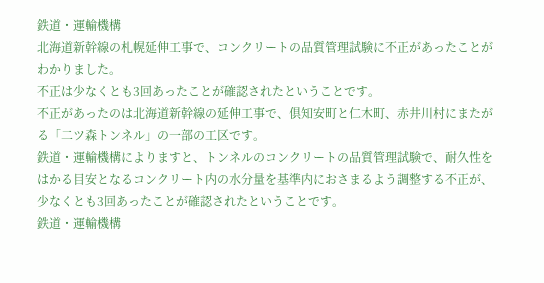鉄道・運輸機構
北海道新幹線の札幌延伸工事で、コンクリートの品質管理試験に不正があったことがわかりました。
不正は少なくとも3回あったことが確認されたということです。
不正があったのは北海道新幹線の延伸工事で、倶知安町と仁木町、赤井川村にまたがる「二ツ森トンネル」の一部の工区です。
鉄道・運輸機構によりますと、トンネルのコンクリートの品質管理試験で、耐久性をはかる目安となるコンクリート内の水分量を基準内におさまるよう調整する不正が、少なくとも3回あったことが確認されたということです。
鉄道・運輸機構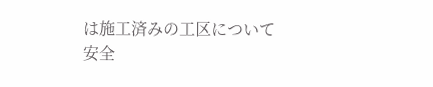は施工済みの工区について安全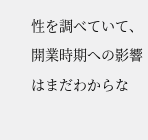性を調べていて、開業時期への影響はまだわからな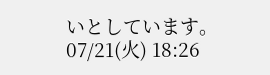いとしています。
07/21(火) 18:26